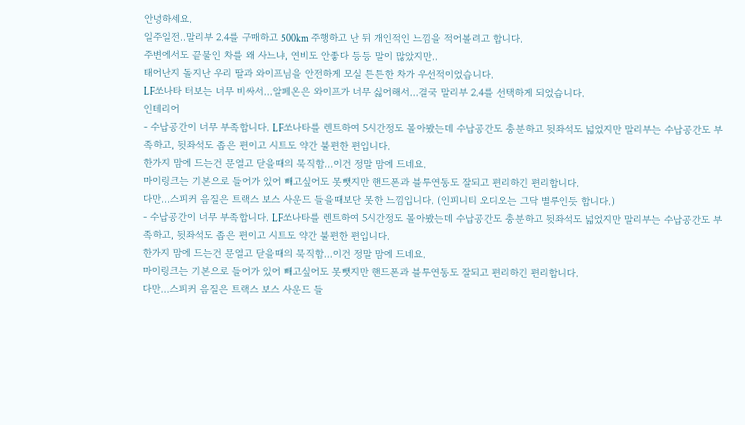안녕하세요.
일주일전..말리부 2.4를 구매하고 500km 주행하고 난 뒤 개인적인 느낌을 적어볼려고 합니다.
주변에서도 끝물인 차를 왜 사느냐, 연비도 안좋다 등등 말이 많았지만..
태어난지 돌지난 우리 딸과 와이프님을 안전하게 모실 튼튼한 차가 우선적이었습니다.
LF쏘나타 터보는 너무 비싸서...알페온은 와이프가 너무 싫어해서...결국 말리부 2.4를 선택하게 되었습니다.
인테리어
- 수납공간이 너무 부족합니다. LF쏘나타를 렌트하여 5시간정도 몰아봤는데 수납공간도 충분하고 뒷좌석도 넓었지만 말리부는 수납공간도 부족하고, 뒷좌석도 좁은 편이고 시트도 약간 불편한 편입니다.
한가지 맘에 드는건 문열고 닫을때의 묵직함...이건 정말 맘에 드네요.
마이링크는 기본으로 들어가 있어 빼고싶어도 못뺏지만 핸드폰과 블투연동도 잘되고 편리하긴 편리합니다.
다만...스피커 음질은 트랙스 보스 사운드 들을때보단 못한 느낌입니다. (인피니티 오디오는 그닥 별루인듯 합니다.)
- 수납공간이 너무 부족합니다. LF쏘나타를 렌트하여 5시간정도 몰아봤는데 수납공간도 충분하고 뒷좌석도 넓었지만 말리부는 수납공간도 부족하고, 뒷좌석도 좁은 편이고 시트도 약간 불편한 편입니다.
한가지 맘에 드는건 문열고 닫을때의 묵직함...이건 정말 맘에 드네요.
마이링크는 기본으로 들어가 있어 빼고싶어도 못뺏지만 핸드폰과 블투연동도 잘되고 편리하긴 편리합니다.
다만...스피커 음질은 트랙스 보스 사운드 들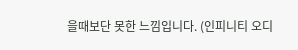을때보단 못한 느낌입니다. (인피니티 오디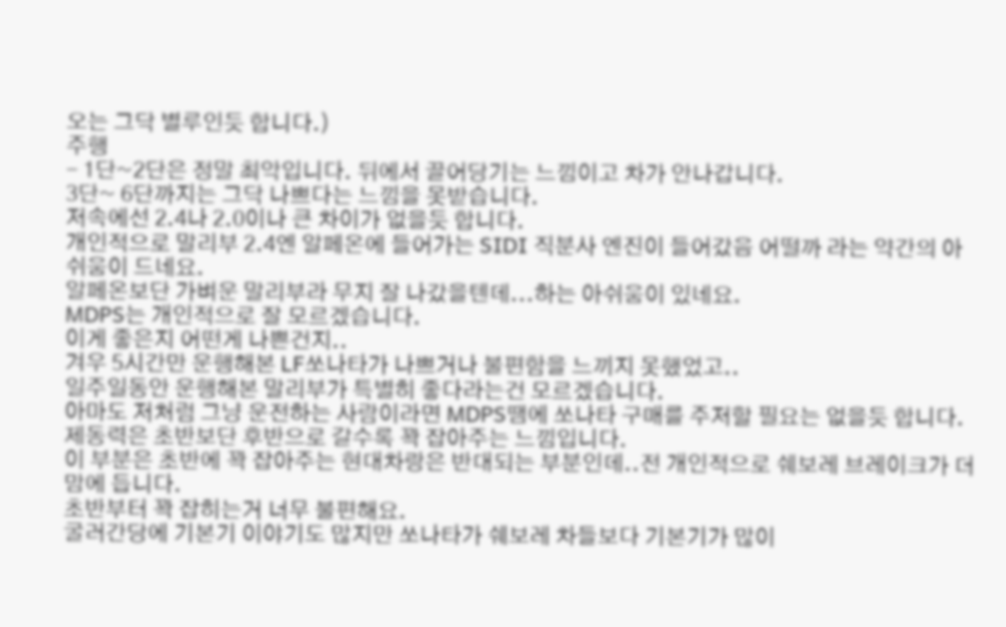오는 그닥 별루인듯 합니다.)
주행
- 1단~2단은 정말 최악입니다. 뒤에서 끌어당기는 느낌이고 차가 안나갑니다.
3단~ 6단까지는 그닥 나쁘다는 느낌을 못받습니다.
저속에선 2.4나 2.0이나 큰 차이가 없을듯 합니다.
개인적으로 말리부 2.4엔 알페온에 들어가는 SIDI 직분사 엔진이 들어갔음 어떨까 라는 약간의 아쉬움이 드네요.
알페온보단 가벼운 말리부라 무지 잘 나갔을텐데...하는 아쉬움이 있네요.
MDPS는 개인적으로 잘 모르겠습니다.
이게 좋은지 어떤게 나쁜건지..
겨우 5시간만 운행해본 LF쏘나타가 나쁘거나 불편함을 느끼지 못했었고..
일주일동안 운행해본 말리부가 특별히 좋다라는건 모르겠습니다.
아마도 저처럼 그냥 운전하는 사람이라면 MDPS땜에 쏘나타 구매를 주저할 필요는 없을듯 합니다.
제동력은 초반보단 후반으로 갈수록 꽉 잡아주는 느낌입니다.
이 부분은 초반에 꽉 잡아주는 현대차랑은 반대되는 부분인데..전 개인적으로 쉐보레 브레이크가 더 맘에 듭니다.
초반부터 꽉 잡히는거 너무 불편해요.
굴러간당에 기본기 이야기도 많지만 쏘나타가 쉐보레 차들보다 기본기가 많이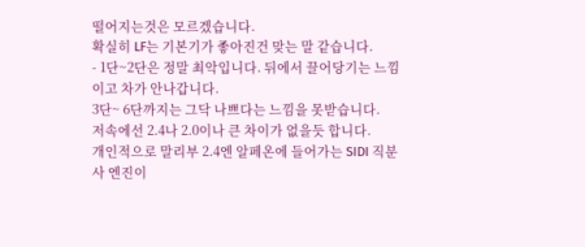떨어지는것은 모르겠습니다.
확실히 LF는 기본기가 좋아진건 맞는 말 같습니다.
- 1단~2단은 정말 최악입니다. 뒤에서 끌어당기는 느낌이고 차가 안나갑니다.
3단~ 6단까지는 그닥 나쁘다는 느낌을 못받습니다.
저속에선 2.4나 2.0이나 큰 차이가 없을듯 합니다.
개인적으로 말리부 2.4엔 알페온에 들어가는 SIDI 직분사 엔진이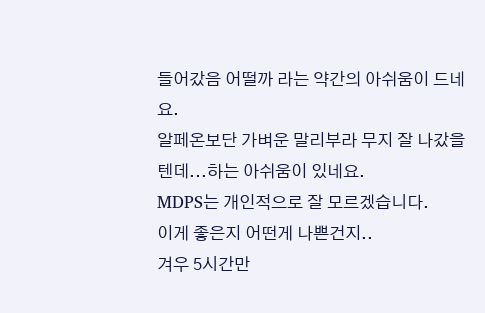들어갔음 어떨까 라는 약간의 아쉬움이 드네요.
알페온보단 가벼운 말리부라 무지 잘 나갔을텐데...하는 아쉬움이 있네요.
MDPS는 개인적으로 잘 모르겠습니다.
이게 좋은지 어떤게 나쁜건지..
겨우 5시간만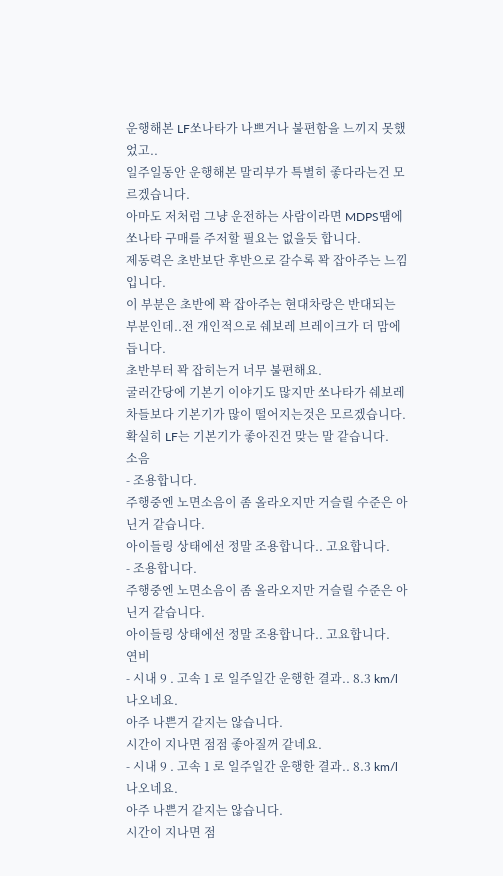운행해본 LF쏘나타가 나쁘거나 불편함을 느끼지 못했었고..
일주일동안 운행해본 말리부가 특별히 좋다라는건 모르겠습니다.
아마도 저처럼 그냥 운전하는 사람이라면 MDPS땜에 쏘나타 구매를 주저할 필요는 없을듯 합니다.
제동력은 초반보단 후반으로 갈수록 꽉 잡아주는 느낌입니다.
이 부분은 초반에 꽉 잡아주는 현대차랑은 반대되는 부분인데..전 개인적으로 쉐보레 브레이크가 더 맘에 듭니다.
초반부터 꽉 잡히는거 너무 불편해요.
굴러간당에 기본기 이야기도 많지만 쏘나타가 쉐보레 차들보다 기본기가 많이 떨어지는것은 모르겠습니다.
확실히 LF는 기본기가 좋아진건 맞는 말 같습니다.
소음
- 조용합니다.
주행중엔 노면소음이 좀 올라오지만 거슬릴 수준은 아닌거 같습니다.
아이들링 상태에선 정말 조용합니다.. 고요합니다.
- 조용합니다.
주행중엔 노면소음이 좀 올라오지만 거슬릴 수준은 아닌거 같습니다.
아이들링 상태에선 정말 조용합니다.. 고요합니다.
연비
- 시내 9 . 고속 1 로 일주일간 운행한 결과.. 8.3 km/l 나오네요.
아주 나쁜거 같지는 않습니다.
시간이 지나면 점점 좋아질꺼 같네요.
- 시내 9 . 고속 1 로 일주일간 운행한 결과.. 8.3 km/l 나오네요.
아주 나쁜거 같지는 않습니다.
시간이 지나면 점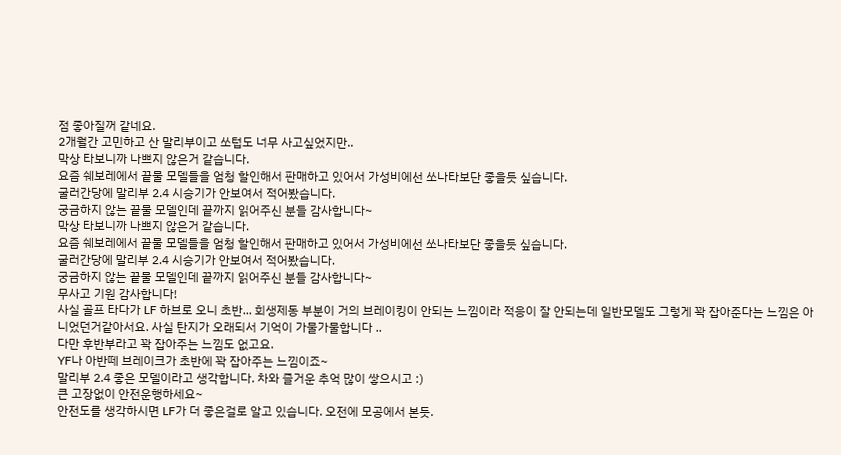점 좋아질꺼 같네요.
2개월간 고민하고 산 말리부이고 쏘텁도 너무 사고싶었지만..
막상 타보니까 나쁘지 않은거 같습니다.
요즘 쉐보레에서 끝물 모델들을 엄청 할인해서 판매하고 있어서 가성비에선 쏘나타보단 좋을듯 싶습니다.
굴러간당에 말리부 2.4 시승기가 안보여서 적어봤습니다.
궁금하지 않는 끝물 모델인데 끝까지 읽어주신 분들 감사합니다~
막상 타보니까 나쁘지 않은거 같습니다.
요즘 쉐보레에서 끝물 모델들을 엄청 할인해서 판매하고 있어서 가성비에선 쏘나타보단 좋을듯 싶습니다.
굴러간당에 말리부 2.4 시승기가 안보여서 적어봤습니다.
궁금하지 않는 끝물 모델인데 끝까지 읽어주신 분들 감사합니다~
무사고 기원 감사합니다!
사실 골프 타다가 LF 하브로 오니 초반... 회생제동 부분이 거의 브레이킹이 안되는 느낌이라 적응이 잘 안되는데 일반모델도 그렇게 꽉 잡아준다는 느낌은 아니었던거같아서요. 사실 탄지가 오래되서 기억이 가물가물합니다 ..
다만 후반부라고 꽉 잡아주는 느낌도 없고요.
YF나 아반떼 브레이크가 초반에 꽉 잡아주는 느낌이죠~
말리부 2.4 좋은 모델이라고 생각합니다. 차와 즐거운 추억 많이 쌓으시고 :)
큰 고장없이 안전운행하세요~
안전도를 생각하시면 LF가 더 좋은걸로 알고 있습니다. 오전에 모공에서 본듯.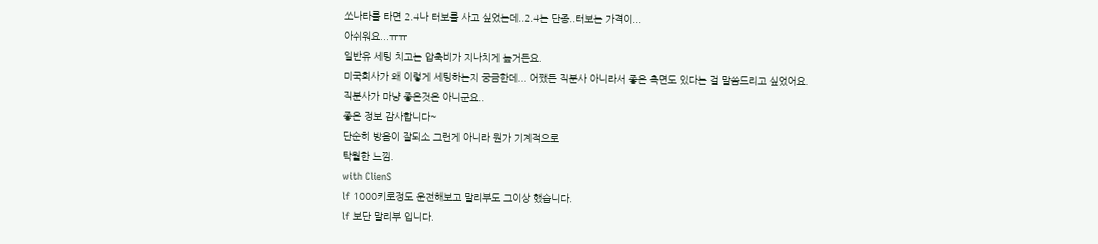쏘나타를 타면 2.4나 터보를 사고 싶었는데..2.4는 단종..터보는 가격이...
아쉬워요...ㅠㅠ
일반유 세팅 치고는 압축비가 지나치게 높거든요.
미국회사가 왜 이렇게 세팅하는지 궁금한데... 어쨌든 직분사 아니라서 좋은 측면도 있다는 걸 말씀드리고 싶었어요.
직분사가 마냥 좋은것은 아니군요..
좋은 정보 감사합니다~
단순히 방음이 잘되소 그런게 아니라 뭔가 기계적으로
탁월한 느낌.
with ClienS
lf 1000키로정도 운전해보고 말리부도 그이상 했습니다.
lf 보단 말리부 입니다.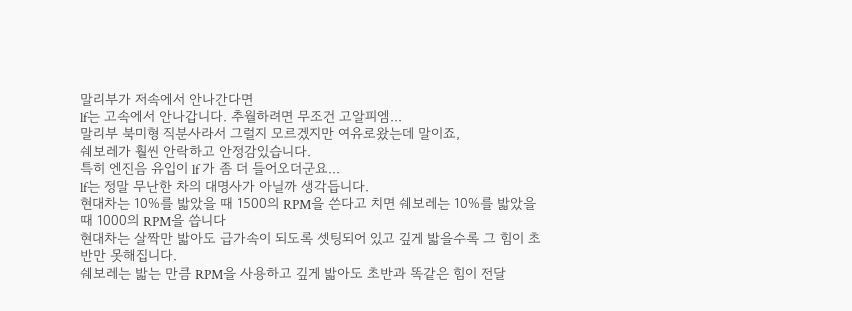말리부가 저속에서 안나간다면
lf는 고속에서 안나갑니다. 추월하려면 무조건 고알피엠...
말리부 북미형 직분사라서 그럴지 모르겠지만 여유로왔는데 말이죠,
쉐보레가 훨씬 안락하고 안정감있습니다.
특히 엔진음 유입이 lf 가 좀 더 들어오더군요...
lf는 정말 무난한 차의 대명사가 아닐까 생각듭니다.
현대차는 10%를 밟았을 때 1500의 RPM을 쓴다고 치면 쉐보레는 10%를 밟았을 때 1000의 RPM을 씁니다
현대차는 살짝만 밟아도 급가속이 되도록 셋팅되어 있고 깊게 밟을수록 그 힘이 초반만 못해집니다.
쉐보레는 밟는 만큼 RPM을 사용하고 깊게 밟아도 초반과 똑같은 힘이 전달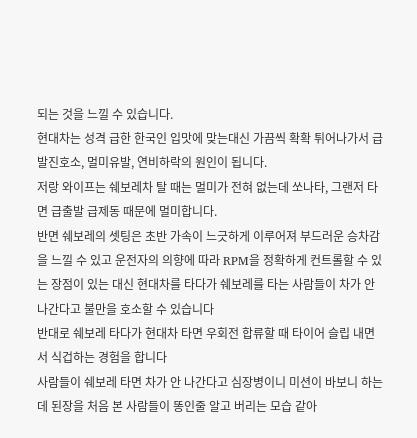되는 것을 느낄 수 있습니다.
현대차는 성격 급한 한국인 입맛에 맞는대신 가끔씩 확확 튀어나가서 급발진호소, 멀미유발, 연비하락의 원인이 됩니다.
저랑 와이프는 쉐보레차 탈 때는 멀미가 전혀 없는데 쏘나타, 그랜저 타면 급출발 급제동 때문에 멀미합니다.
반면 쉐보레의 셋팅은 초반 가속이 느긋하게 이루어져 부드러운 승차감을 느낄 수 있고 운전자의 의향에 따라 RPM을 정확하게 컨트롤할 수 있는 장점이 있는 대신 현대차를 타다가 쉐보레를 타는 사람들이 차가 안 나간다고 불만을 호소할 수 있습니다
반대로 쉐보레 타다가 현대차 타면 우회전 합류할 때 타이어 슬립 내면서 식겁하는 경험을 합니다
사람들이 쉐보레 타면 차가 안 나간다고 심장병이니 미션이 바보니 하는데 된장을 처음 본 사람들이 똥인줄 알고 버리는 모습 같아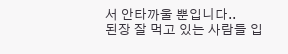서 안타까울 뿐입니다..
된장 잘 먹고 있는 사람들 입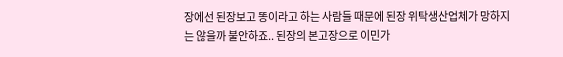장에선 된장보고 똥이라고 하는 사람들 때문에 된장 위탁생산업체가 망하지는 않을까 불안하죠.. 된장의 본고장으로 이민가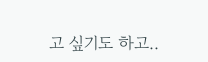고 싶기도 하고..